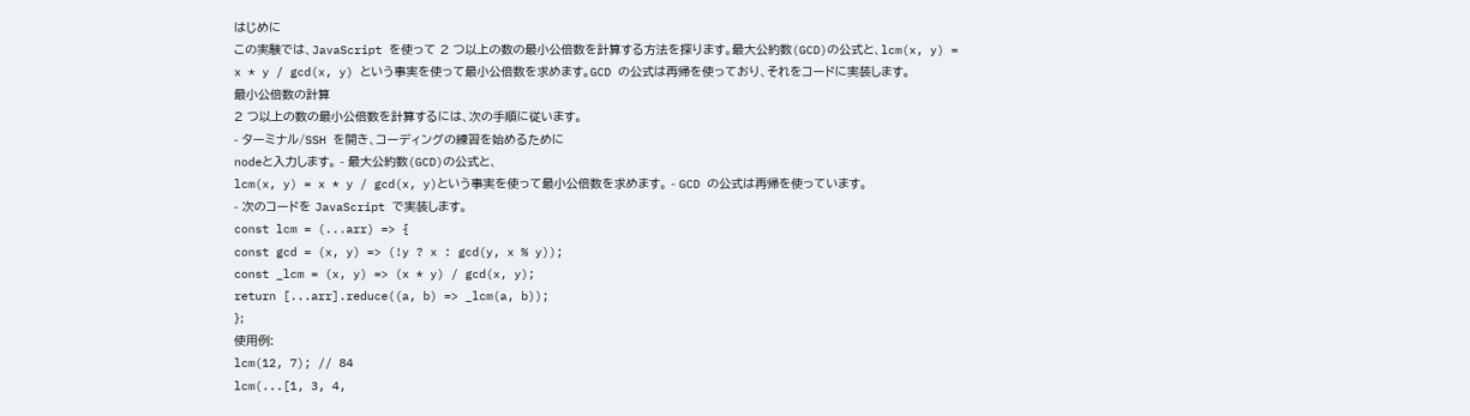はじめに
この実験では、JavaScript を使って 2 つ以上の数の最小公倍数を計算する方法を探ります。最大公約数(GCD)の公式と、lcm(x, y) = x * y / gcd(x, y) という事実を使って最小公倍数を求めます。GCD の公式は再帰を使っており、それをコードに実装します。
最小公倍数の計算
2 つ以上の数の最小公倍数を計算するには、次の手順に従います。
- ターミナル/SSH を開き、コーディングの練習を始めるために
nodeと入力します。 - 最大公約数(GCD)の公式と、
lcm(x, y) = x * y / gcd(x, y)という事実を使って最小公倍数を求めます。 - GCD の公式は再帰を使っています。
- 次のコードを JavaScript で実装します。
const lcm = (...arr) => {
const gcd = (x, y) => (!y ? x : gcd(y, x % y));
const _lcm = (x, y) => (x * y) / gcd(x, y);
return [...arr].reduce((a, b) => _lcm(a, b));
};
使用例:
lcm(12, 7); // 84
lcm(...[1, 3, 4,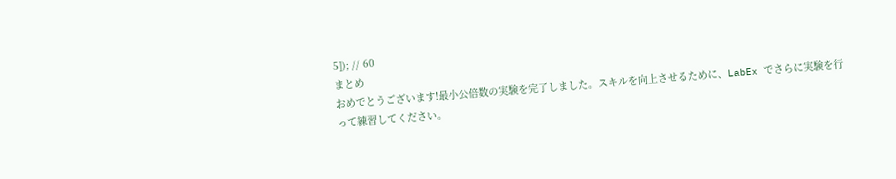5]); // 60
まとめ
おめでとうございます!最小公倍数の実験を完了しました。スキルを向上させるために、LabEx でさらに実験を行って練習してください。